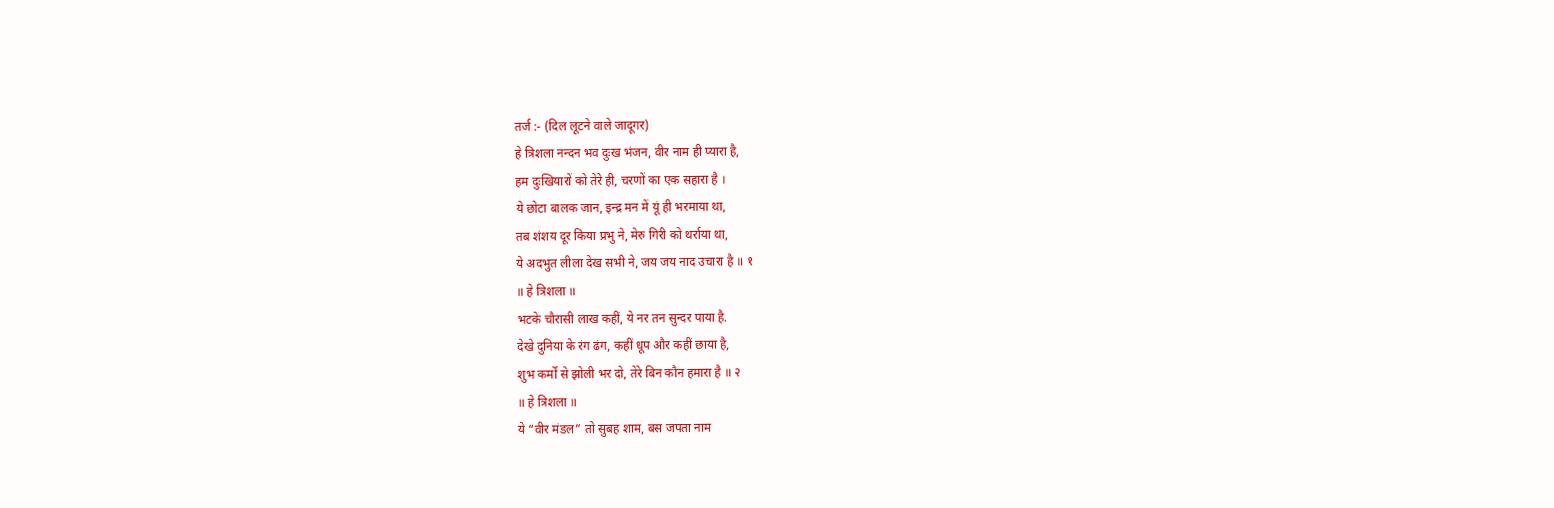तर्ज :- (दिल लूटने वाले जादूगर)
हे त्रिशला नन्दन भव दुःख भंजन, वीर नाम ही प्यारा है,
हम दुःखियारों को तेरे ही, चरणों का एक सहारा है ।
ये छोटा बालक जान, इन्द्र मन में यूं ही भरमाया था,
तब शंशय दूर किया प्रभु ने, मेरु गिरी को थर्राया था,
ये अदभुत लीला देख सभी ने, जय जय नाद उचारा है ॥ १
॥ हे त्रिशला ॥
भटके चौरासी लाख कहीं, ये नर तन सुन्दर पाया है.
देखे दुनिया के रंग ढंग, कहीं धूप और कहीं छाया है,
शुभ कर्मों से झोली भर दो, तेरे बिन कौन हमारा है ॥ २
॥ हे त्रिशला ॥
ये “वीर मंडल” तो सुबह शाम, बस जपता नाम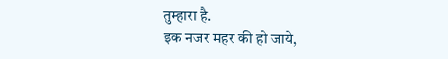तुम्हारा है.
इक नजर महर की हो जाये,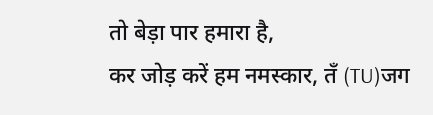तो बेड़ा पार हमारा है,
कर जोड़ करें हम नमस्कार, तँ (TU)जग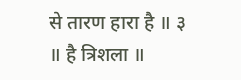से तारण हारा है ॥ ३
॥ है त्रिशला ॥